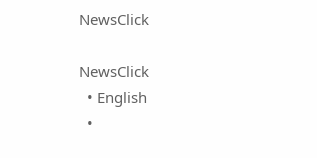NewsClick

NewsClick
  • English
  •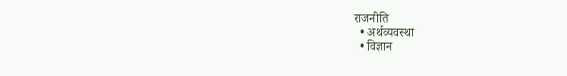राजनीति
  • अर्थव्यवस्था
  • विज्ञान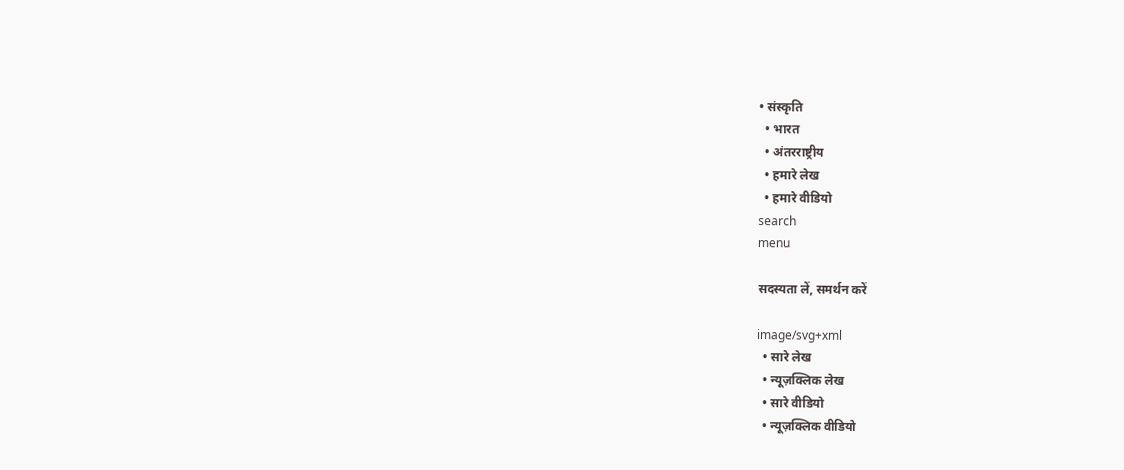• संस्कृति
  • भारत
  • अंतरराष्ट्रीय
  • हमारे लेख
  • हमारे वीडियो
search
menu

सदस्यता लें, समर्थन करें

image/svg+xml
  • सारे लेख
  • न्यूज़क्लिक लेख
  • सारे वीडियो
  • न्यूज़क्लिक वीडियो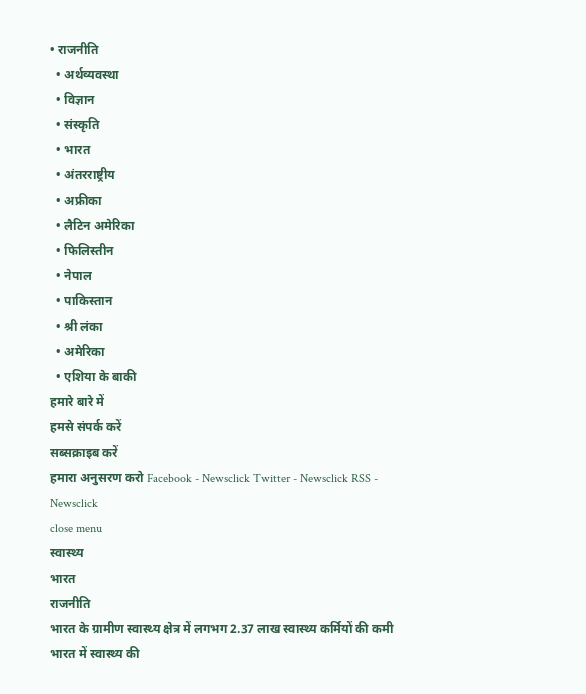• राजनीति
  • अर्थव्यवस्था
  • विज्ञान
  • संस्कृति
  • भारत
  • अंतरराष्ट्रीय
  • अफ्रीका
  • लैटिन अमेरिका
  • फिलिस्तीन
  • नेपाल
  • पाकिस्तान
  • श्री लंका
  • अमेरिका
  • एशिया के बाकी
हमारे बारे में
हमसे संपर्क करें
सब्सक्राइब करें
हमारा अनुसरण करो Facebook - Newsclick Twitter - Newsclick RSS - Newsclick
close menu
स्वास्थ्य
भारत
राजनीति
भारत के ग्रामीण स्वास्थ्य क्षेत्र में लगभग 2.37 लाख स्वास्थ्य कर्मियों की कमी
भारत में स्वास्थ्य की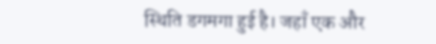स्थिति डगमगा हुई है। जहाँ एक और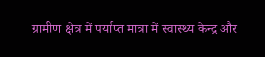ग्रामीण क्षेत्र में पर्याप्त मात्रा में स्वास्थ्य केन्द्र और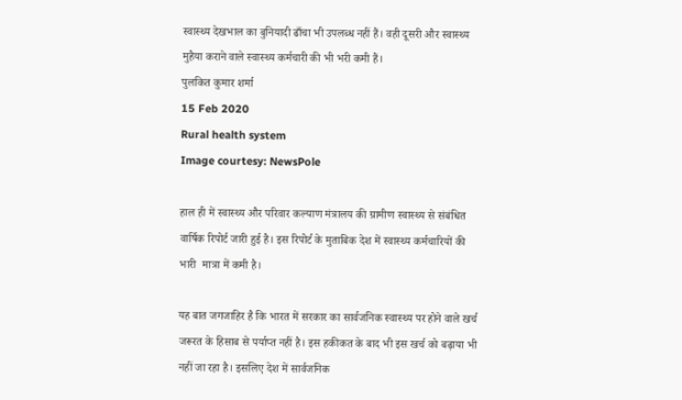स्वास्थ्य देखभाल का बुनियादी ढाँचा भी उपलब्ध नहीं हैं। वही दूसरी और स्वास्थ्य मुहैया कराने वाले स्वास्थ्य कर्मचारी की भी भरी कमी हैं।
पुलकित कुमार शर्मा
15 Feb 2020
Rural health system
Image courtesy: NewsPole

हाल ही में स्वास्थ्य और परिवार कल्याण मंत्रालय की ग्रामीण स्वास्थ्य से संबंधित वार्षिक रिपोर्ट जारी हुई है। इस रिपोर्ट के मुताबिक देश में स्वास्थ्य कर्मचारियों की भारी  मात्रा में कमी है।

यह बात जगजाहिर है कि भारत में सरकार का सार्वजनिक स्वास्थ्य पर होने वाले खर्च जरूरत के हिसाब से पर्याप्त नहीं है। इस हकीकत के बाद भी इस खर्च को बढ़ाया भी नहीं जा रहा है। इसलिए देश में सार्वजनिक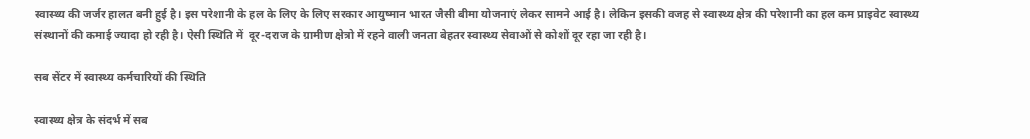स्वास्थ्य की जर्जर हालत बनी हुई है। इस परेशानी के हल के लिए के लिए सरकार आयुष्मान भारत जैसी बीमा योजनाएं लेकर सामने आई है। लेकिन इसकी वजह से स्वास्थ्य क्षेत्र की परेशानी का हल कम प्राइवेट स्वास्थ्य संस्थानों की कमाई ज्यादा हो रही है। ऐसी स्थिति में  दूर-दराज के ग्रामीण क्षेत्रो में रहने वाली जनता बेहतर स्वास्थ्य सेवाओं से कोशों दूर रहा जा रही है।

सब सेंटर में स्वास्थ्य कर्मचारियों की स्थिति

स्वास्थ्य क्षेत्र के संदर्भ में सब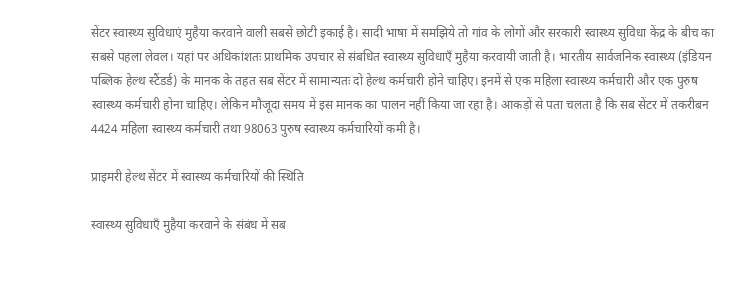सेंटर स्वास्थ्य सुविधाएं मुहैया करवाने वाली सबसे छोटी इकाई है। सादी भाषा में समझिये तो गांव के लोगों और सरकारी स्वास्थ्य सुविधा केंद्र के बीच का सबसे पहला लेवल। यहां पर अधिकांशतः प्राथमिक उपचार से संबधित स्वास्थ्य सुविधाएँ मुहैया करवायी जाती है। भारतीय सार्वजनिक स्वास्थ्य (इंडियन पब्लिक हेल्थ स्टैंडर्ड) के मानक के तहत सब सेंटर में सामान्यतः दो हेल्थ कर्मचारी होने चाहिए। इनमें से एक महिला स्वास्थ्य कर्मचारी और एक पुरुष स्वास्थ्य कर्मचारी होना चाहिए। लेकिन मौजूदा समय में इस मानक का पालन नहीं किया जा रहा है। आकड़ों से पता चलता है कि सब सेंटर में तकरीबन 4424 महिला स्वास्थ्य कर्मचारी तथा 98063 पुरुष स्वास्थ्य कर्मचारियों कमी है।

प्राइमरी हेल्थ सेंटर में स्वास्थ्य कर्मचारियों की स्थिति

स्वास्थ्य सुविधाएँ मुहैया करवाने के संबंध में सब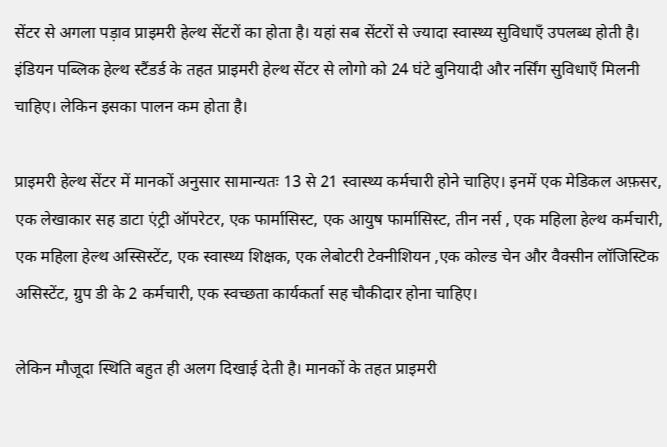सेंटर से अगला पड़ाव प्राइमरी हेल्थ सेंटरों का होता है। यहां सब सेंटरों से ज्यादा स्वास्थ्य सुविधाएँ उपलब्ध होती है। इंडियन पब्लिक हेल्थ स्टैंडर्ड के तहत प्राइमरी हेल्थ सेंटर से लोगो को 24 घंटे बुनियादी और नर्सिंग सुविधाएँ मिलनी चाहिए। लेकिन इसका पालन कम होता है।

प्राइमरी हेल्थ सेंटर में मानकों अनुसार सामान्यतः 13 से 21 स्वास्थ्य कर्मचारी होने चाहिए। इनमें एक मेडिकल अफ़सर, एक लेखाकार सह डाटा एंट्री ऑपरेटर, एक फार्मासिस्ट, एक आयुष फार्मासिस्ट, तीन नर्स , एक महिला हेल्थ कर्मचारी, एक महिला हेल्थ अस्सिस्टेंट, एक स्वास्थ्य शिक्षक, एक लेबोटरी टेक्नीशियन ,एक कोल्ड चेन और वैक्सीन लॉजिस्टिक असिस्टेंट, ग्रुप डी के 2 कर्मचारी, एक स्वच्छता कार्यकर्ता सह चौकीदार होना चाहिए।

लेकिन मौजूदा स्थिति बहुत ही अलग दिखाई देती है। मानकों के तहत प्राइमरी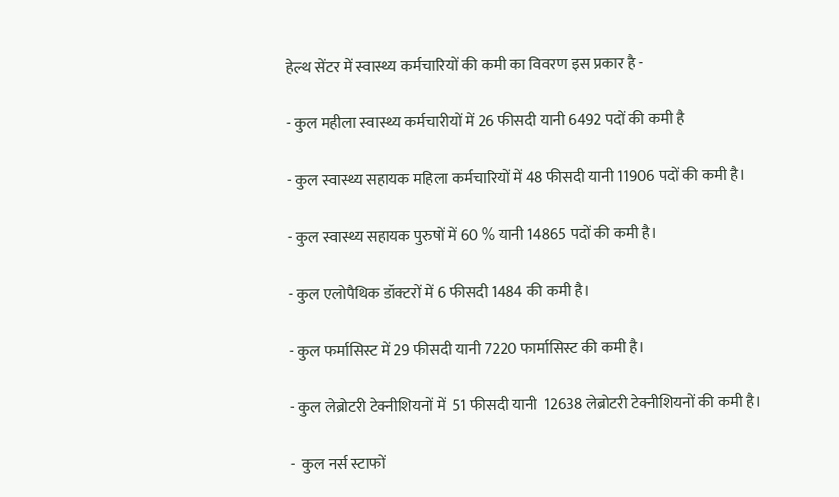हेल्थ सेंटर में स्वास्थ्य कर्मचारियों की कमी का विवरण इस प्रकार है -

- कुल महीला स्वास्थ्य कर्मचारीयों में 26 फीसदी यानी 6492 पदों की कमी है

- कुल स्वास्थ्य सहायक महिला कर्मचारियों में 48 फीसदी यानी 11906 पदों की कमी है।

- कुल स्वास्थ्य सहायक पुरुषों में 60 % यानी 14865 पदों की कमी है।

- कुल एलोपैथिक डॉक्टरों में 6 फीसदी 1484 की कमी है।

- कुल फर्मासिस्ट में 29 फीसदी यानी 7220 फार्मासिस्ट की कमी है।

- कुल लेब्रोटरी टेक्नीशियनों में  51 फीसदी यानी  12638 लेब्रोटरी टेक्नीशियनों की कमी है।

-  कुल नर्स स्टाफों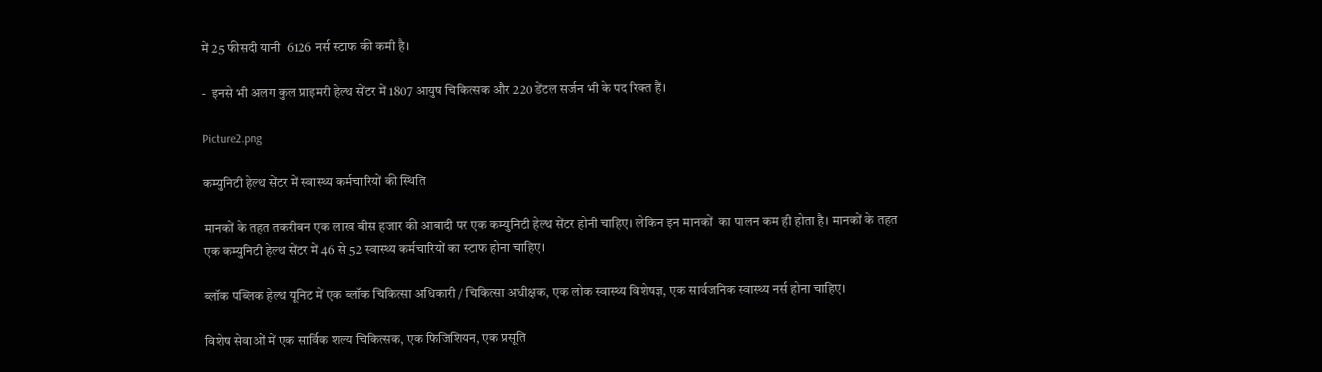में 25 फीसदी यानी  6126 नर्स स्टाफ की कमी है।

-  इनसे भी अलग कुल प्राइमरी हेल्थ सेंटर में 1807 आयुष चिकित्सक और 220 डेंटल सर्जन भी के पद रिक्त हैं।

Picture2.png

कम्युनिटी हेल्थ सेंटर में स्वास्थ्य कर्मचारियों की स्थिति

मानकों के तहत तकरीबन एक लाख बीस हजार की आबादी पर एक कम्युनिटी हेल्थ सेंटर होनी चाहिए। लेकिन इन मानकों  का पालन कम ही होता है। मानकों के तहत एक कम्युनिटी हेल्थ सेंटर में 46 से 52 स्वास्थ्य कर्मचारियों का स्टाफ होना चाहिए।

ब्लॉक पब्लिक हेल्थ यूनिट में एक ब्लॉक चिकित्सा अधिकारी / चिकित्सा अधीक्षक, एक लोक स्वास्थ्य विशेषज्ञ, एक सार्वजनिक स्वास्थ्य नर्स होना चाहिए।

विशेष सेवाओं में एक सार्विक शल्य चिकित्सक, एक फिजिशियन, एक प्रसूति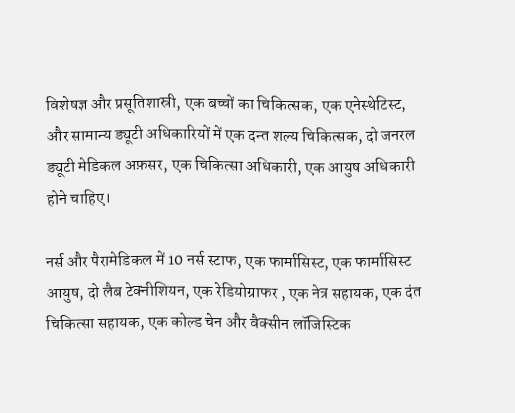विशेषज्ञ और प्रसूतिशास्री, एक बच्चों का चिकित्सक, एक एनेस्थेटिस्ट, और सामान्य ड्यूटी अधिकारियों में एक दन्त शल्य चिकित्सक, दो जनरल ड्यूटी मेडिकल अफ़सर, एक चिकित्सा अधिकारी, एक आयुष अधिकारी  होने चाहिए।

नर्स और पैरामेडिकल में 10 नर्स स्टाफ, एक फार्मासिस्ट, एक फार्मासिस्ट आयुष, दो लैब टेक्नीशियन, एक रेडियोग्राफर , एक नेत्र सहायक, एक दंत चिकित्सा सहायक, एक कोल्ड चेन और वैक्सीन लॉजिस्टिक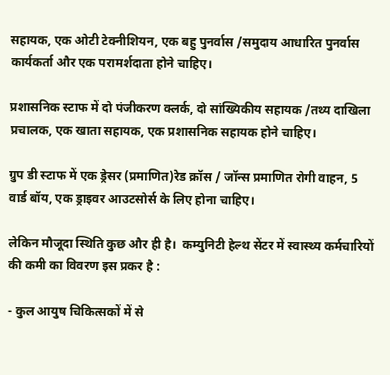सहायक, एक ओटी टेक्नीशियन, एक बहु पुनर्वास /समुदाय आधारित पुनर्वास कार्यकर्ता और एक परामर्शदाता होने चाहिए।

प्रशासनिक स्टाफ में दो पंजीकरण क्लर्क, दो सांख्यिकीय सहायक /तथ्य दाखिला प्रचालक, एक खाता सहायक, एक प्रशासनिक सहायक होने चाहिए।

ग्रुप डी स्टाफ में एक ड्रेसर (प्रमाणित)रेड क्रॉस / जॉन्स प्रमाणित रोगी वाहन, 5 वार्ड बॉय, एक ड्राइवर आउटसोर्स के लिए होना चाहिए।

लेकिन मौजूदा स्थिति कुछ और ही है।  कम्युनिटी हेल्थ सेंटर में स्वास्थ्य कर्मचारियों की कमी का विवरण इस प्रकर है :

- कुल आयुष चिकित्सकों में से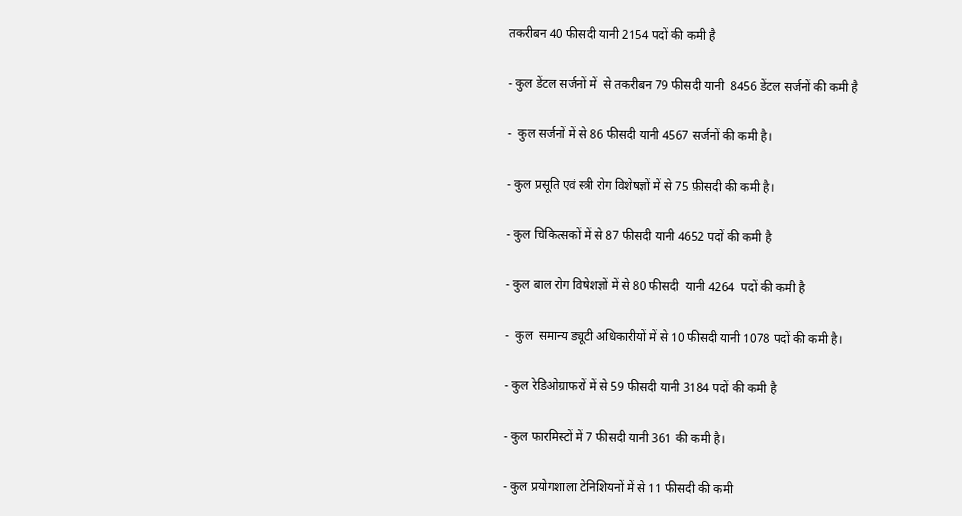तकरीबन 40 फीसदी यानी 2154 पदों की कमी है

- कुल डेंटल सर्जनों में  से तकरीबन 79 फीसदी यानी  8456 डेंटल सर्जनों की कमी है

-  कुल सर्जनों में से 86 फीसदी यानी 4567 सर्जनों की कमी है।

- कुल प्रसूति एवं स्त्री रोग विशेषज्ञों में से 75 फ़ीसदी की कमी है।

- कुल चिकित्सकों में से 87 फीसदी यानी 4652 पदों की कमी है

- कुल बाल रोग विषेशज्ञों में से 80 फीसदी  यानी 4264  पदों की कमी है

-  कुल  समान्य ड्यूटी अधिकारीयों में से 10 फीसदी यानी 1078 पदों की कमी है।

- कुल रेडिओग्राफरों में से 59 फीसदी यानी 3184 पदों की कमी है

- कुल फारमिस्टों में 7 फीसदी यानी 361 की कमी है।

- कुल प्रयोगशाला टेनिशियनों में से 11 फीसदी की कमी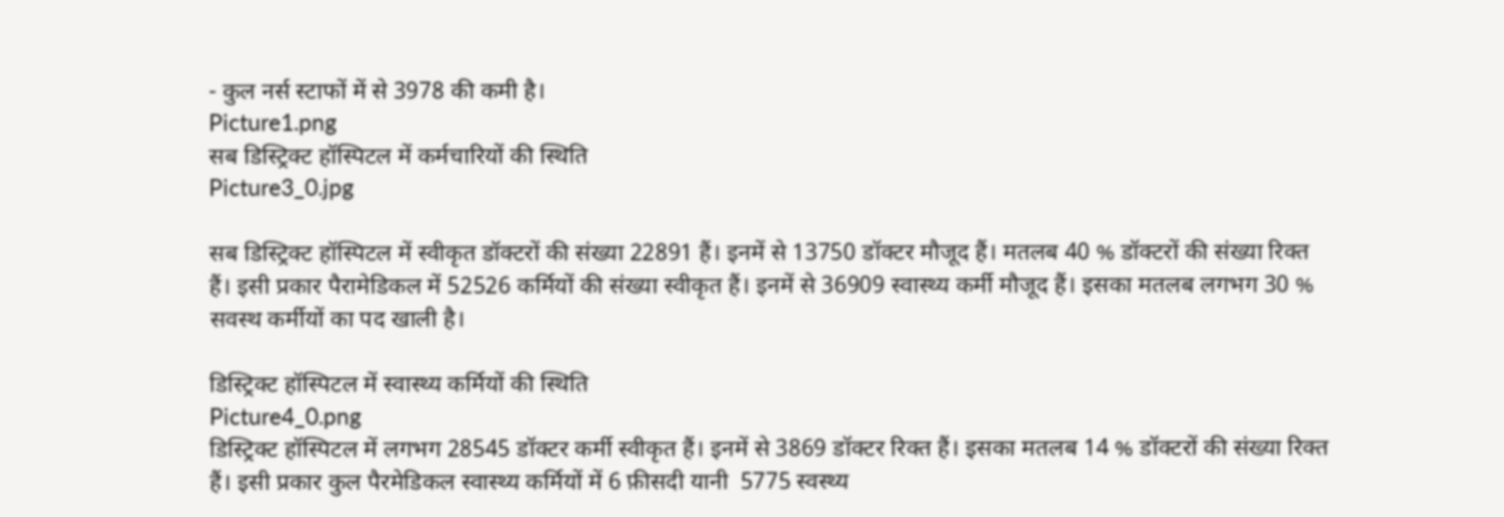- कुल नर्स स्टाफों में से 3978 की कमी है।
Picture1.png
सब डिस्ट्रिक्ट हॉस्पिटल में कर्मचारियों की स्थिति
Picture3_0.jpg

सब डिस्ट्रिक्ट हॉस्पिटल में स्वीकृत डॉक्टरों की संख्या 22891 हैं। इनमें से 13750 डॉक्टर मौजूद हैं। मतलब 40 % डॉक्टरों की संख्या रिक्त हैं। इसी प्रकार पैरामेडिकल में 52526 कर्मियों की संख्या स्वीकृत हैं। इनमें से 36909 स्वास्थ्य कर्मी मौजूद हैं। इसका मतलब लगभग 30 % सवस्थ कर्मीयों का पद खाली है।

डिस्ट्रिक्ट हॉस्पिटल में स्वास्थ्य कर्मियों की स्थिति
Picture4_0.png
डिस्ट्रिक्ट हॉस्पिटल में लगभग 28545 डॉक्टर कर्मी स्वीकृत हैं। इनमें से 3869 डॉक्टर रिक्त हैं। इसका मतलब 14 % डॉक्टरों की संख्या रिक्त हैं। इसी प्रकार कुल पैरमेडिकल स्वास्थ्य कर्मियों में 6 फ़ीसदी यानी  5775 स्वस्थ्य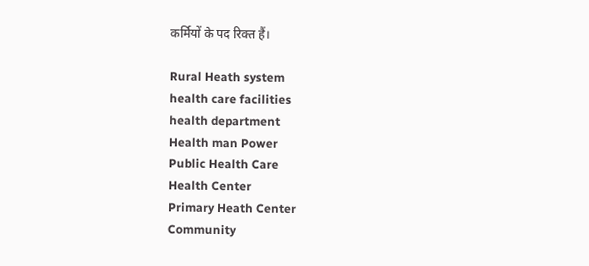कर्मियों के पद रिक्त हैं।

Rural Heath system
health care facilities
health department
Health man Power
Public Health Care
Health Center
Primary Heath Center
Community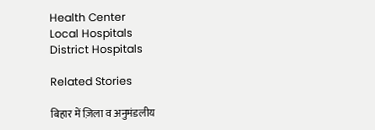Health Center
Local Hospitals
District Hospitals

Related Stories

बिहार में ज़िला व अनुमंडलीय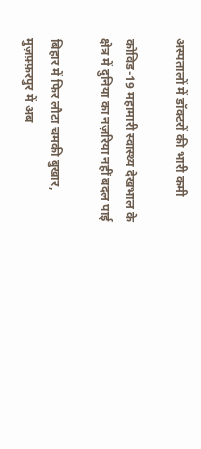अस्पतालों में डॉक्टरों की भारी कमी

कोविड-19 महामारी स्वास्थ्य देखभाल के क्षेत्र में दुनिया का नज़रिया नहीं बदल पाई

बिहार में फिर लौटा चमकी बुखार, मुज़फ़्फ़रपुर में अब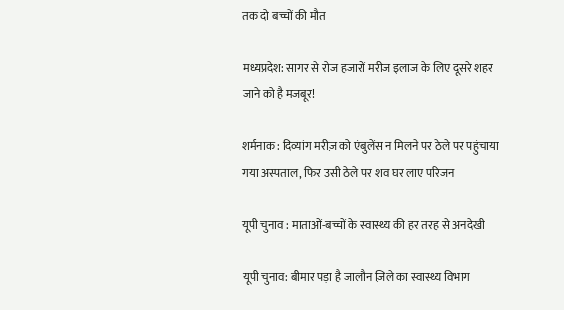तक दो बच्चों की मौत

मध्यप्रदेश: सागर से रोज हजारों मरीज इलाज के लिए दूसरे शहर जाने को है मजबूर!

शर्मनाक : दिव्यांग मरीज़ को एंबुलेंस न मिलने पर ठेले पर पहुंचाया गया अस्पताल, फिर उसी ठेले पर शव घर लाए परिजन

यूपी चुनाव : माताओं-बच्चों के स्वास्थ्य की हर तरह से अनदेखी

यूपी चुनाव: बीमार पड़ा है जालौन ज़िले का स्वास्थ्य विभाग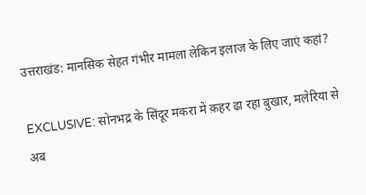उत्तराखंड: मानसिक सेहत गंभीर मामला लेकिन इलाज के लिए जाएं कहां?

EXCLUSIVE: सोनभद्र के सिंदूर मकरा में क़हर ढा रहा बुखार, मलेरिया से अब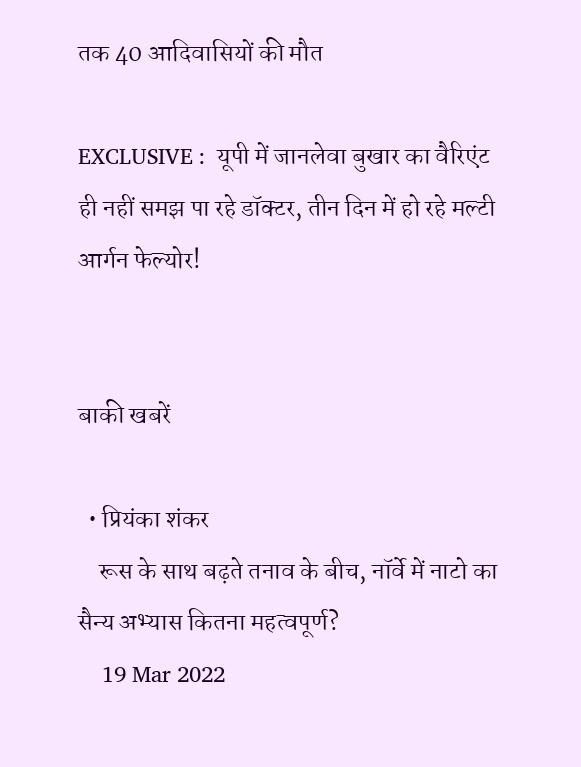तक 40 आदिवासियों की मौत

EXCLUSIVE :  यूपी में जानलेवा बुखार का वैरिएंट ही नहीं समझ पा रहे डॉक्टर, तीन दिन में हो रहे मल्टी आर्गन फेल्योर!


बाकी खबरें

  • प्रियंका शंकर
    रूस के साथ बढ़ते तनाव के बीच, नॉर्वे में नाटो का सैन्य अभ्यास कितना महत्वपूर्ण?
    19 Mar 2022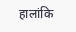हालांकि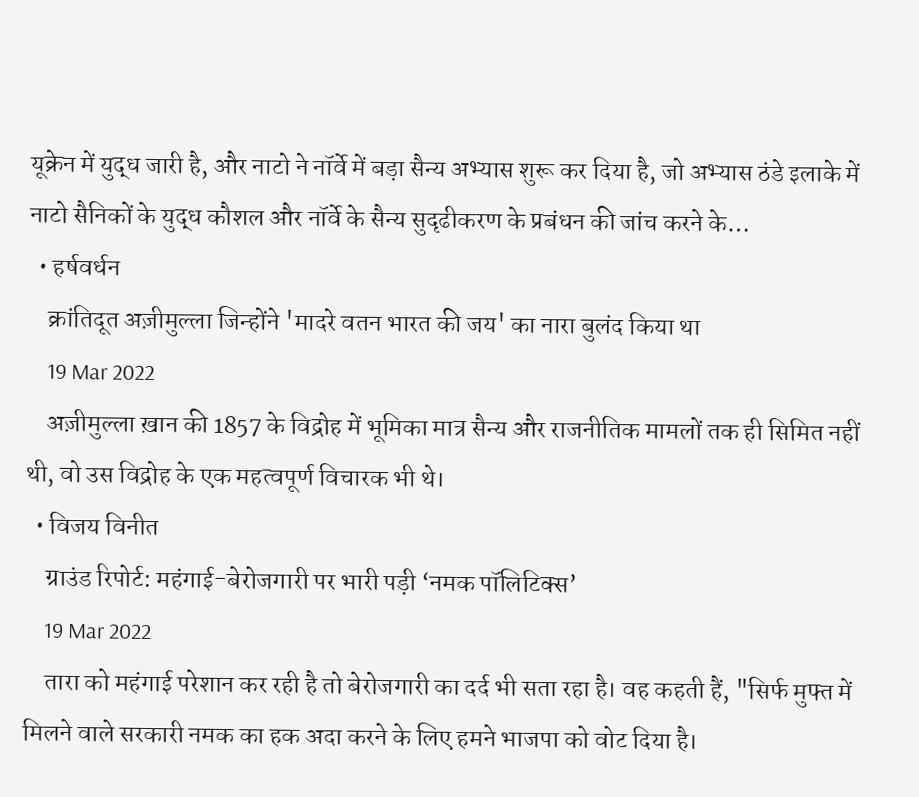यूक्रेन में युद्ध जारी है, और नाटो ने नॉर्वे में बड़ा सैन्य अभ्यास शुरू कर दिया है, जो अभ्यास ठंडे इलाके में नाटो सैनिकों के युद्ध कौशल और नॉर्वे के सैन्य सुदृढीकरण के प्रबंधन की जांच करने के…
  • हर्षवर्धन
    क्रांतिदूत अज़ीमुल्ला जिन्होंने 'मादरे वतन भारत की जय' का नारा बुलंद किया था
    19 Mar 2022
    अज़ीमुल्ला ख़ान की 1857 के विद्रोह में भूमिका मात्र सैन्य और राजनीतिक मामलों तक ही सिमित नहीं थी, वो उस विद्रोह के एक महत्वपूर्ण विचारक भी थे।
  • विजय विनीत
    ग्राउंड रिपोर्ट: महंगाई-बेरोजगारी पर भारी पड़ी ‘नमक पॉलिटिक्स’
    19 Mar 2022
    तारा को महंगाई परेशान कर रही है तो बेरोजगारी का दर्द भी सता रहा है। वह कहती हैं, "सिर्फ मुफ्त में मिलने वाले सरकारी नमक का हक अदा करने के लिए हमने भाजपा को वोट दिया है।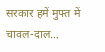सरकार हमें मुफ्त में चावल-दाल…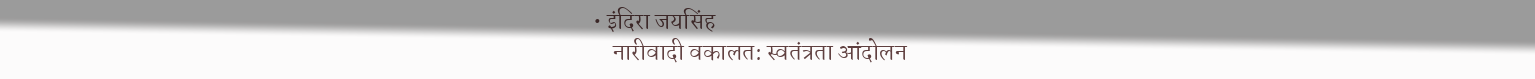• इंदिरा जयसिंह
    नारीवादी वकालत: स्वतंत्रता आंदोलन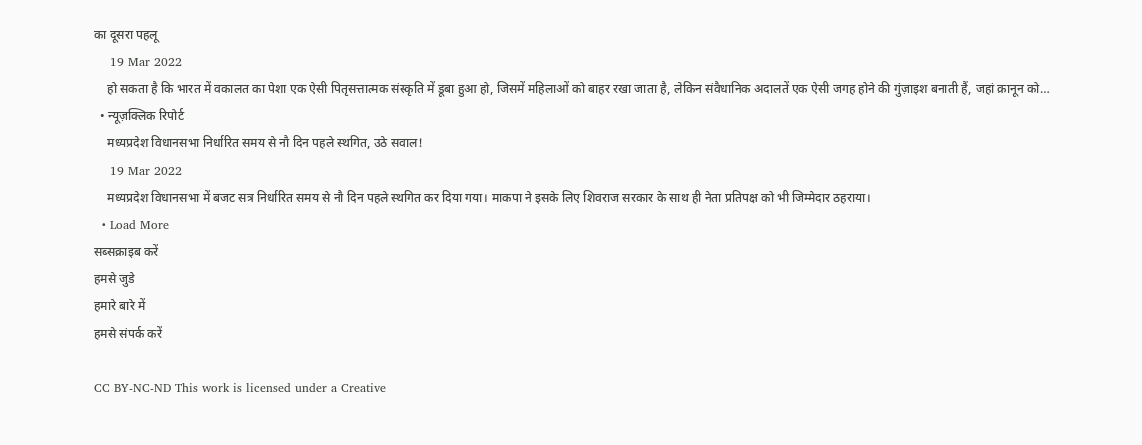का दूसरा पहलू
    19 Mar 2022
    हो सकता है कि भारत में वकालत का पेशा एक ऐसी पितृसत्तात्मक संस्कृति में डूबा हुआ हो, जिसमें महिलाओं को बाहर रखा जाता है, लेकिन संवैधानिक अदालतें एक ऐसी जगह होने की गुंज़ाइश बनाती हैं, जहां क़ानून को…
  • न्यूज़क्लिक रिपोर्ट
    मध्यप्रदेश विधानसभा निर्धारित समय से नौ दिन पहले स्थगित, उठे सवाल!
    19 Mar 2022
    मध्यप्रदेश विधानसभा में बजट सत्र निर्धारित समय से नौ दिन पहले स्थगित कर दिया गया। माकपा ने इसके लिए शिवराज सरकार के साथ ही नेता प्रतिपक्ष को भी जिम्मेदार ठहराया।
  • Load More
सब्सक्राइब करें
हमसे जुडे
हमारे बारे में
हमसे संपर्क करें

CC BY-NC-ND This work is licensed under a Creative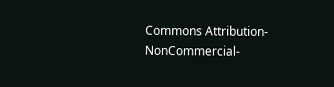Commons Attribution-NonCommercial-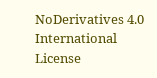NoDerivatives 4.0 International License